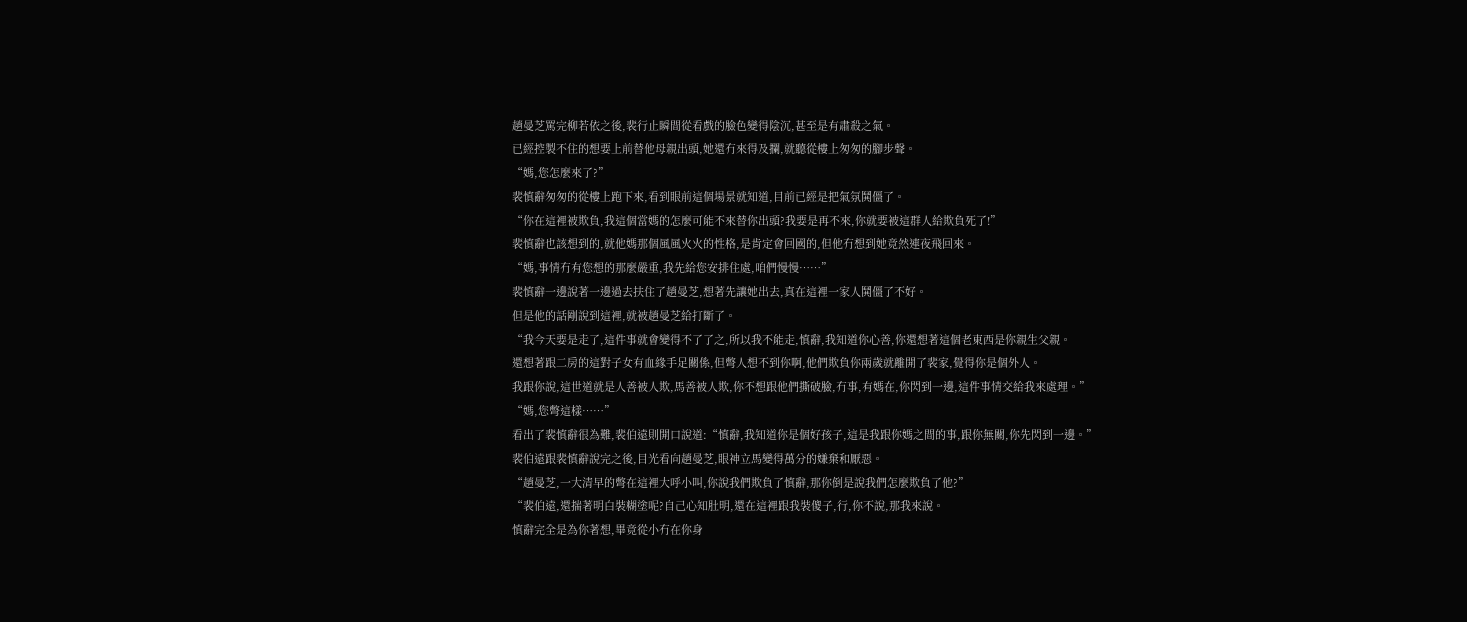趙曼芝罵完柳若依之後,裴行止瞬間從看戲的臉色變得陰沉,甚至是有肅殺之氣。
已經控製不住的想要上前替他母親出頭,她還冇來得及攔,就聽從樓上匆匆的腳步聲。
“媽,您怎麼來了?”
裴慎辭匆匆的從樓上跑下來,看到眼前這個場景就知道,目前已經是把氣氛鬨僵了。
“你在這裡被欺負,我這個當媽的怎麼可能不來替你出頭?我要是再不來,你就要被這群人給欺負死了!”
裴慎辭也該想到的,就他媽那個風風火火的性格,是肯定會回國的,但他冇想到她竟然連夜飛回來。
“媽,事情冇有您想的那麼嚴重,我先給您安排住處,咱們慢慢……”
裴慎辭一邊說著一邊過去扶住了趙曼芝,想著先讓她出去,真在這裡一家人鬨僵了不好。
但是他的話剛說到這裡,就被趙曼芝給打斷了。
“我今天要是走了,這件事就會變得不了了之,所以我不能走,慎辭,我知道你心善,你還想著這個老東西是你親生父親。
還想著跟二房的這對子女有血緣手足關係,但彆人想不到你啊,他們欺負你兩歲就離開了裴家,覺得你是個外人。
我跟你說,這世道就是人善被人欺,馬善被人欺,你不想跟他們撕破臉,冇事,有媽在,你閃到一邊,這件事情交給我來處理。”
“媽,您彆這樣……”
看出了裴慎辭很為難,裴伯遠則開口說道:“慎辭,我知道你是個好孩子,這是我跟你媽之間的事,跟你無關,你先閃到一邊。”
裴伯遠跟裴慎辭說完之後,目光看向趙曼芝,眼神立馬變得萬分的嫌棄和厭惡。
“趙曼芝,一大清早的彆在這裡大呼小叫,你說我們欺負了慎辭,那你倒是說我們怎麼欺負了他?”
“裴伯遠,還揣著明白裝糊塗呢?自己心知肚明,還在這裡跟我裝傻子,行,你不說,那我來說。
慎辭完全是為你著想,畢竟從小冇在你身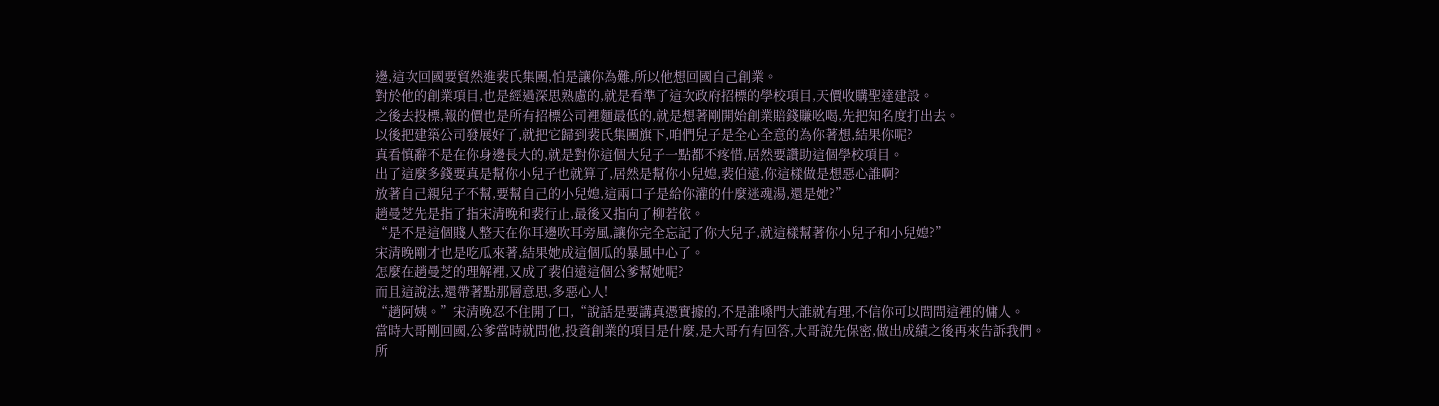邊,這次回國要貿然進裴氏集團,怕是讓你為難,所以他想回國自己創業。
對於他的創業項目,也是經過深思熟慮的,就是看準了這次政府招標的學校項目,天價收購聖達建設。
之後去投標,報的價也是所有招標公司裡麵最低的,就是想著剛開始創業賠錢賺吆喝,先把知名度打出去。
以後把建築公司發展好了,就把它歸到裴氏集團旗下,咱們兒子是全心全意的為你著想,結果你呢?
真看慎辭不是在你身邊長大的,就是對你這個大兒子一點都不疼惜,居然要讚助這個學校項目。
出了這麼多錢要真是幫你小兒子也就算了,居然是幫你小兒媳,裴伯遠,你這樣做是想惡心誰啊?
放著自己親兒子不幫,要幫自己的小兒媳,這兩口子是給你灌的什麼迷魂湯,還是她?”
趙曼芝先是指了指宋清晚和裴行止,最後又指向了柳若依。
“是不是這個賤人整天在你耳邊吹耳旁風,讓你完全忘記了你大兒子,就這樣幫著你小兒子和小兒媳?”
宋清晚剛才也是吃瓜來著,結果她成這個瓜的暴風中心了。
怎麼在趙曼芝的理解裡,又成了裴伯遠這個公爹幫她呢?
而且這說法,還帶著點那層意思,多惡心人!
“趙阿姨。”宋清晚忍不住開了口,“說話是要講真憑實據的,不是誰嗓門大誰就有理,不信你可以問問這裡的傭人。
當時大哥剛回國,公爹當時就問他,投資創業的項目是什麼,是大哥冇有回答,大哥說先保密,做出成績之後再來告訴我們。
所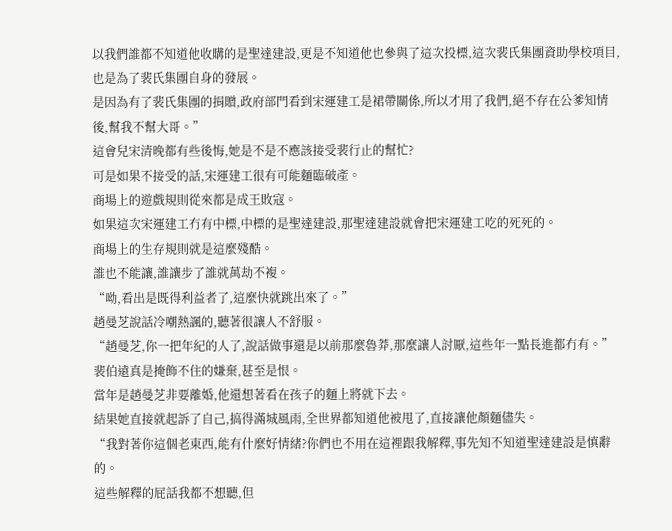以我們誰都不知道他收購的是聖達建設,更是不知道他也參與了這次投標,這次裴氏集團資助學校項目,也是為了裴氏集團自身的發展。
是因為有了裴氏集團的捐贈,政府部門看到宋運建工是裙帶關係,所以才用了我們,絕不存在公爹知情後,幫我不幫大哥。”
這會兒宋清晚都有些後悔,她是不是不應該接受裴行止的幫忙?
可是如果不接受的話,宋運建工很有可能麵臨破產。
商場上的遊戲規則從來都是成王敗寇。
如果這次宋運建工冇有中標,中標的是聖達建設,那聖達建設就會把宋運建工吃的死死的。
商場上的生存規則就是這麼殘酷。
誰也不能讓,誰讓步了誰就萬劫不複。
“呦,看出是既得利益者了,這麼快就跳出來了。”
趙曼芝說話冷嘲熱諷的,聽著很讓人不舒服。
“趙曼芝,你一把年紀的人了,說話做事還是以前那麼魯莽,那麼讓人討厭,這些年一點長進都冇有。”
裴伯遠真是掩飾不住的嫌棄,甚至是恨。
當年是趙曼芝非要離婚,他還想著看在孩子的麵上將就下去。
結果她直接就起訴了自己,搞得滿城風雨,全世界都知道他被甩了,直接讓他顏麵儘失。
“我對著你這個老東西,能有什麼好情緒?你們也不用在這裡跟我解釋,事先知不知道聖達建設是慎辭的。
這些解釋的屁話我都不想聽,但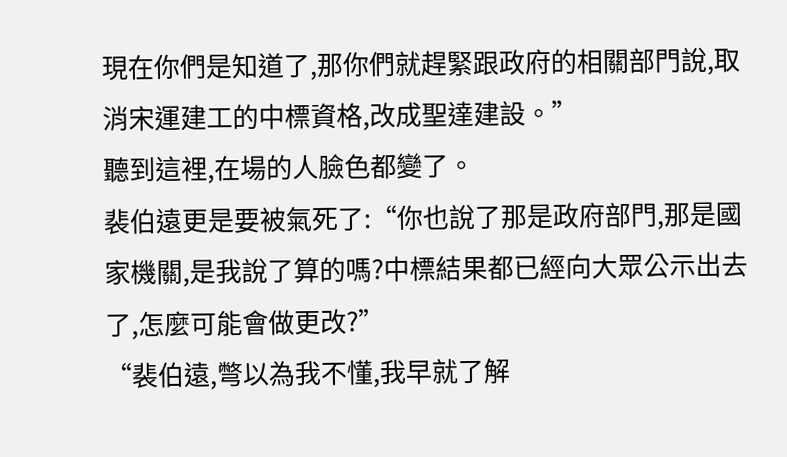現在你們是知道了,那你們就趕緊跟政府的相關部門說,取消宋運建工的中標資格,改成聖達建設。”
聽到這裡,在場的人臉色都變了。
裴伯遠更是要被氣死了:“你也說了那是政府部門,那是國家機關,是我說了算的嗎?中標結果都已經向大眾公示出去了,怎麼可能會做更改?”
“裴伯遠,彆以為我不懂,我早就了解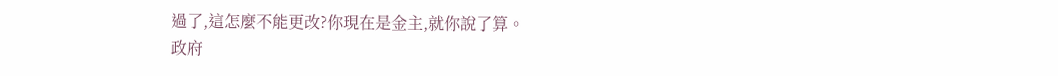過了,這怎麼不能更改?你現在是金主,就你說了算。
政府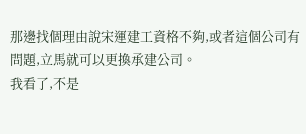那邊找個理由說宋運建工資格不夠,或者這個公司有問題,立馬就可以更換承建公司。
我看了,不是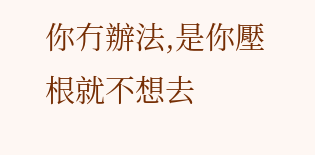你冇辦法,是你壓根就不想去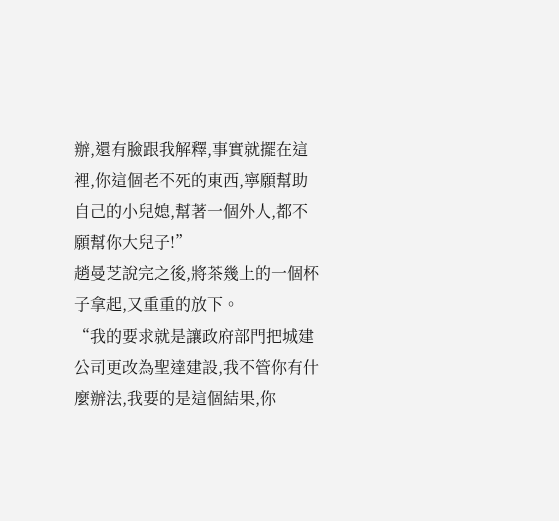辦,還有臉跟我解釋,事實就擺在這裡,你這個老不死的東西,寧願幫助自己的小兒媳,幫著一個外人,都不願幫你大兒子!”
趙曼芝說完之後,將茶幾上的一個杯子拿起,又重重的放下。
“我的要求就是讓政府部門把城建公司更改為聖達建設,我不管你有什麼辦法,我要的是這個結果,你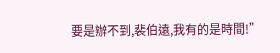要是辦不到,裴伯遠,我有的是時間!”